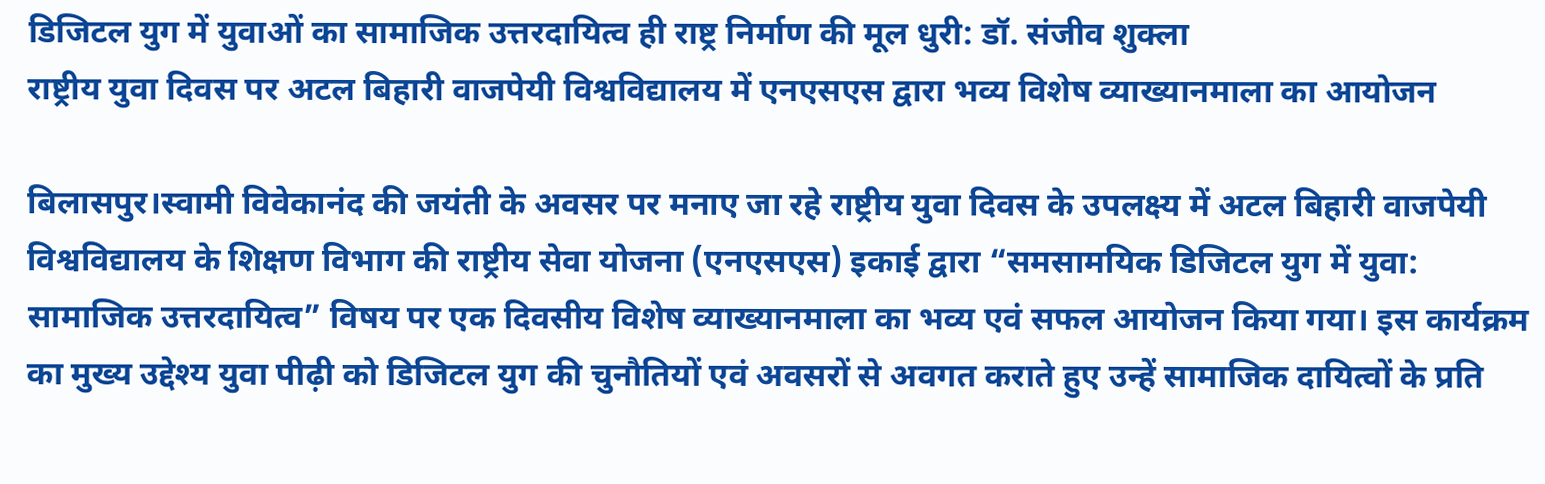डिजिटल युग में युवाओं का सामाजिक उत्तरदायित्व ही राष्ट्र निर्माण की मूल धुरी: डॉ. संजीव शुक्ला
राष्ट्रीय युवा दिवस पर अटल बिहारी वाजपेयी विश्वविद्यालय में एनएसएस द्वारा भव्य विशेष व्याख्यानमाला का आयोजन

बिलासपुर।स्वामी विवेकानंद की जयंती के अवसर पर मनाए जा रहे राष्ट्रीय युवा दिवस के उपलक्ष्य में अटल बिहारी वाजपेयी विश्वविद्यालय के शिक्षण विभाग की राष्ट्रीय सेवा योजना (एनएसएस) इकाई द्वारा “समसामयिक डिजिटल युग में युवा: सामाजिक उत्तरदायित्व” विषय पर एक दिवसीय विशेष व्याख्यानमाला का भव्य एवं सफल आयोजन किया गया। इस कार्यक्रम का मुख्य उद्देश्य युवा पीढ़ी को डिजिटल युग की चुनौतियों एवं अवसरों से अवगत कराते हुए उन्हें सामाजिक दायित्वों के प्रति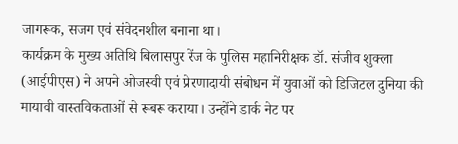जागरूक, सजग एवं संवेदनशील बनाना था।
कार्यक्रम के मुख्य अतिथि बिलासपुर रेंज के पुलिस महानिरीक्षक डॉ. संजीव शुक्ला (आईपीएस) ने अपने ओजस्वी एवं प्रेरणादायी संबोधन में युवाओं को डिजिटल दुनिया की मायावी वास्तविकताओं से रूबरू कराया। उन्होंने डार्क नेट पर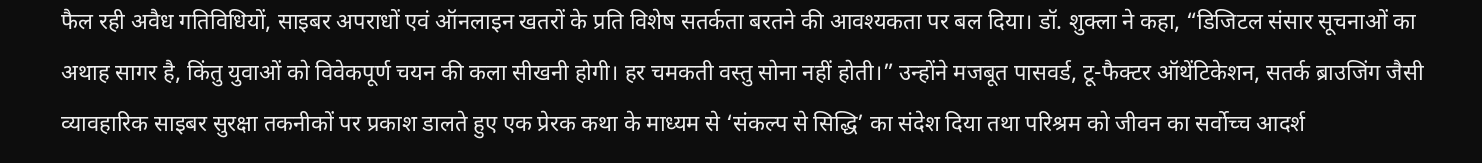फैल रही अवैध गतिविधियों, साइबर अपराधों एवं ऑनलाइन खतरों के प्रति विशेष सतर्कता बरतने की आवश्यकता पर बल दिया। डॉ. शुक्ला ने कहा, “डिजिटल संसार सूचनाओं का अथाह सागर है, किंतु युवाओं को विवेकपूर्ण चयन की कला सीखनी होगी। हर चमकती वस्तु सोना नहीं होती।” उन्होंने मजबूत पासवर्ड, टू-फैक्टर ऑथेंटिकेशन, सतर्क ब्राउजिंग जैसी व्यावहारिक साइबर सुरक्षा तकनीकों पर प्रकाश डालते हुए एक प्रेरक कथा के माध्यम से ‘संकल्प से सिद्धि’ का संदेश दिया तथा परिश्रम को जीवन का सर्वोच्च आदर्श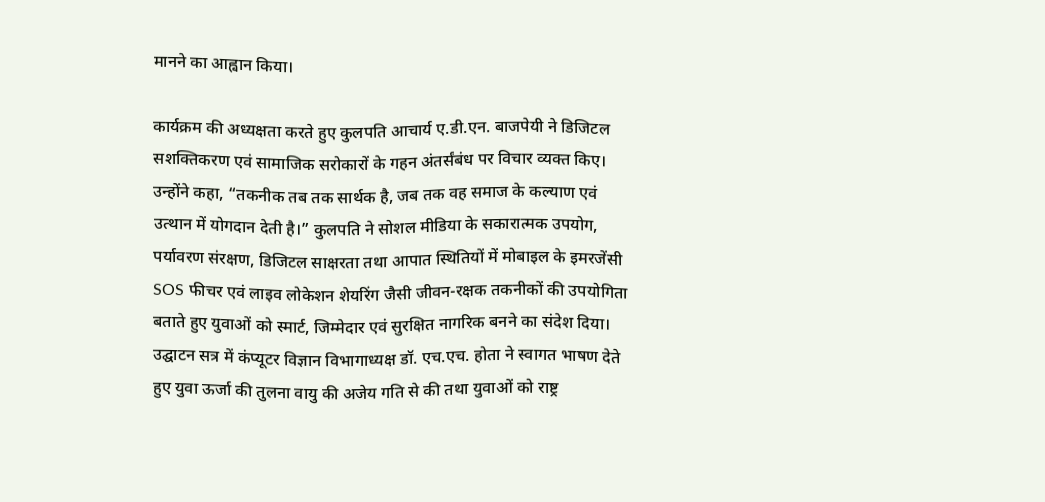मानने का आह्वान किया।

कार्यक्रम की अध्यक्षता करते हुए कुलपति आचार्य ए.डी.एन. बाजपेयी ने डिजिटल सशक्तिकरण एवं सामाजिक सरोकारों के गहन अंतर्संबंध पर विचार व्यक्त किए। उन्होंने कहा, “तकनीक तब तक सार्थक है, जब तक वह समाज के कल्याण एवं उत्थान में योगदान देती है।” कुलपति ने सोशल मीडिया के सकारात्मक उपयोग, पर्यावरण संरक्षण, डिजिटल साक्षरता तथा आपात स्थितियों में मोबाइल के इमरजेंसी SOS फीचर एवं लाइव लोकेशन शेयरिंग जैसी जीवन-रक्षक तकनीकों की उपयोगिता बताते हुए युवाओं को स्मार्ट, जिम्मेदार एवं सुरक्षित नागरिक बनने का संदेश दिया।
उद्घाटन सत्र में कंप्यूटर विज्ञान विभागाध्यक्ष डॉ. एच.एच. होता ने स्वागत भाषण देते हुए युवा ऊर्जा की तुलना वायु की अजेय गति से की तथा युवाओं को राष्ट्र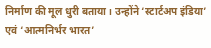निर्माण की मूल धुरी बताया। उन्होंने ‘स्टार्टअप इंडिया’ एवं ‘आत्मनिर्भर भारत’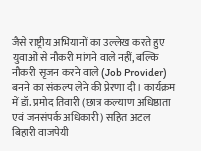जैसे राष्ट्रीय अभियानों का उल्लेख करते हुए युवाओं से नौकरी मांगने वाले नहीं, बल्कि नौकरी सृजन करने वाले (Job Provider) बनने का संकल्प लेने की प्रेरणा दी। कार्यक्रम में डॉ. प्रमोद तिवारी (छात्र कल्याण अधिष्ठाता एवं जनसंपर्क अधिकारी) सहित अटल बिहारी वाजपेयी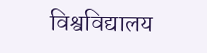विश्वविद्यालय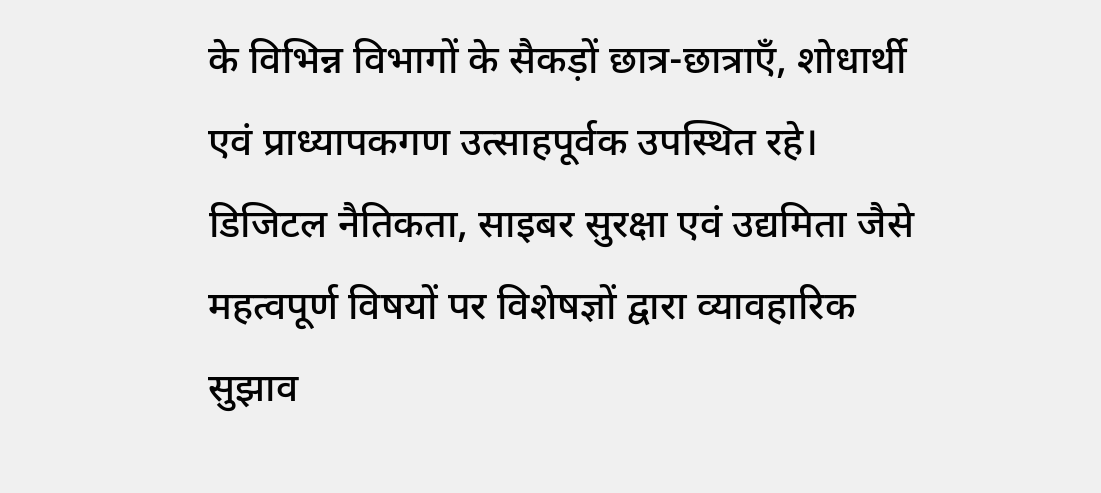के विभिन्न विभागों के सैकड़ों छात्र-छात्राएँ, शोधार्थी एवं प्राध्यापकगण उत्साहपूर्वक उपस्थित रहे। डिजिटल नैतिकता, साइबर सुरक्षा एवं उद्यमिता जैसे महत्वपूर्ण विषयों पर विशेषज्ञों द्वारा व्यावहारिक सुझाव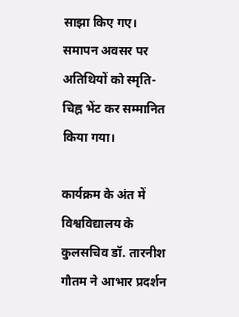साझा किए गए। समापन अवसर पर अतिथियों को स्मृति-चिह्न भेंट कर सम्मानित किया गया।

कार्यक्रम के अंत में विश्वविद्यालय के कुलसचिव डॉ. तारनीश गौतम ने आभार प्रदर्शन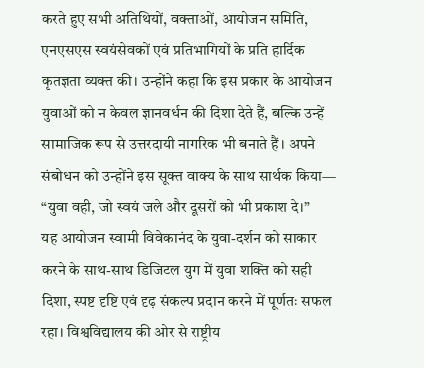करते हुए सभी अतिथियों, वक्ताओं, आयोजन समिति, एनएसएस स्वयंसेवकों एवं प्रतिभागियों के प्रति हार्दिक कृतज्ञता व्यक्त की। उन्होंने कहा कि इस प्रकार के आयोजन युवाओं को न केवल ज्ञानवर्धन की दिशा देते हैं, बल्कि उन्हें सामाजिक रूप से उत्तरदायी नागरिक भी बनाते हैं। अपने संबोधन को उन्होंने इस सूक्त वाक्य के साथ सार्थक किया— “युवा वही, जो स्वयं जले और दूसरों को भी प्रकाश दे।”
यह आयोजन स्वामी विवेकानंद के युवा-दर्शन को साकार करने के साथ-साथ डिजिटल युग में युवा शक्ति को सही दिशा, स्पष्ट दृष्टि एवं दृढ़ संकल्प प्रदान करने में पूर्णतः सफल रहा। विश्वविद्यालय की ओर से राष्ट्रीय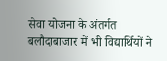सेवा योजना के अंतर्गत बलौदाबाजार में भी विद्यार्थियों ने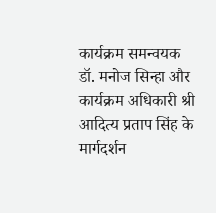कार्यक्रम समन्वयक डॉ. मनोज सिन्हा और कार्यक्रम अधिकारी श्री आदित्य प्रताप सिंह के मार्गदर्शन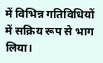में विभिन्न गतिविधियों में सक्रिय रूप से भाग लिया।